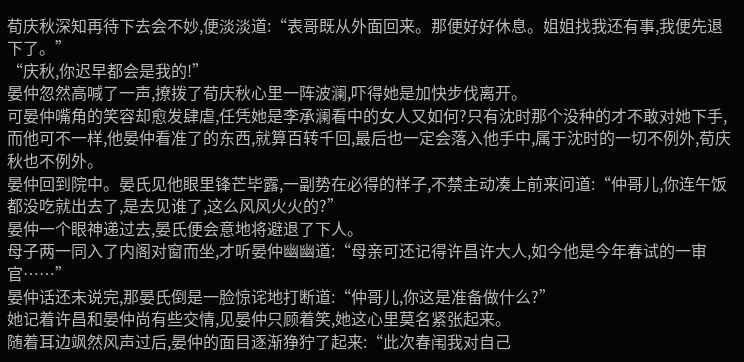荀庆秋深知再待下去会不妙,便淡淡道:“表哥既从外面回来。那便好好休息。姐姐找我还有事,我便先退下了。”
“庆秋,你迟早都会是我的!”
晏仲忽然高喊了一声,撩拨了荀庆秋心里一阵波澜,吓得她是加快步伐离开。
可晏仲嘴角的笑容却愈发肆虐,任凭她是李承澜看中的女人又如何?只有沈时那个没种的才不敢对她下手,而他可不一样,他晏仲看准了的东西,就算百转千回,最后也一定会落入他手中,属于沈时的一切不例外,荀庆秋也不例外。
晏仲回到院中。晏氏见他眼里锋芒毕露,一副势在必得的样子,不禁主动凑上前来问道:“仲哥儿,你连午饭都没吃就出去了,是去见谁了,这么风风火火的?”
晏仲一个眼神递过去,晏氏便会意地将避退了下人。
母子两一同入了内阁对窗而坐,才听晏仲幽幽道:“母亲可还记得许昌许大人,如今他是今年春试的一审官……”
晏仲话还未说完,那晏氏倒是一脸惊诧地打断道:“仲哥儿,你这是准备做什么?”
她记着许昌和晏仲尚有些交情,见晏仲只顾着笑,她这心里莫名紧张起来。
随着耳边飒然风声过后,晏仲的面目逐渐狰狞了起来:“此次春闱我对自己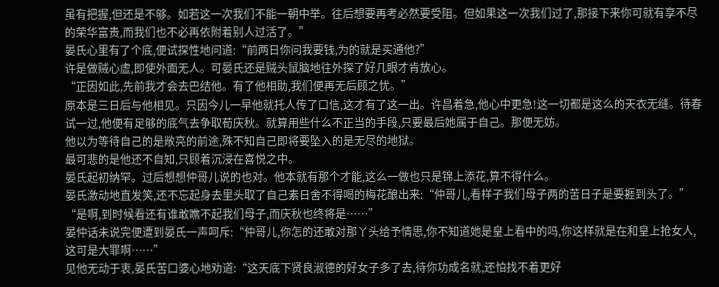虽有把握,但还是不够。如若这一次我们不能一朝中举。往后想要再考必然要受阻。但如果这一次我们过了,那接下来你可就有享不尽的荣华富贵,而我们也不必再依附着别人过活了。”
晏氏心里有了个底,便试探性地问道:“前两日你问我要钱,为的就是买通他?”
许是做贼心虚,即使外面无人。可晏氏还是贼头鼠脑地往外探了好几眼才肯放心。
“正因如此,先前我才会去巴结他。有了他相助,我们便再无后顾之忧。”
原本是三日后与他相见。只因今儿一早他就托人传了口信,这才有了这一出。许昌着急,他心中更急!这一切都是这么的天衣无缝。待春试一过,他便有足够的底气去争取荀庆秋。就算用些什么不正当的手段,只要最后她属于自己。那便无妨。
他以为等待自己的是敞亮的前途,殊不知自己即将要坠入的是无尽的地狱。
最可悲的是他还不自知,只顾着沉浸在喜悦之中。
晏氏起初纳罕。过后想想仲哥儿说的也对。他本就有那个才能,这么一做也只是锦上添花,算不得什么。
晏氏激动地直发笑,还不忘起身去里头取了自己素日舍不得喝的梅花酿出来:“仲哥儿,看样子我们母子两的苦日子是要捱到头了。”
“是啊,到时候看还有谁敢瞧不起我们母子,而庆秋也终将是……”
晏仲话未说完便遭到晏氏一声呵斥:“仲哥儿,你怎的还敢对那丫头给予情思,你不知道她是皇上看中的吗,你这样就是在和皇上抢女人,这可是大罪啊……”
见他无动于衷,晏氏苦口婆心地劝道:“这天底下贤良淑德的好女子多了去,待你功成名就,还怕找不着更好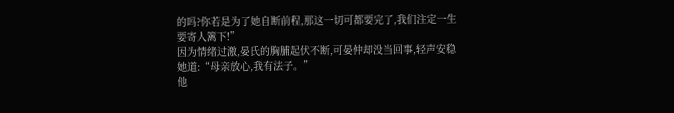的吗?你若是为了她自断前程,那这一切可都要完了,我们注定一生要寄人篱下!”
因为情绪过激,晏氏的胸脯起伏不断,可晏仲却没当回事,轻声安稳她道:“母亲放心,我有法子。”
他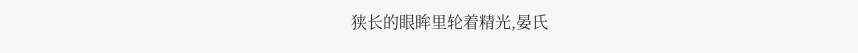狭长的眼眸里轮着精光,晏氏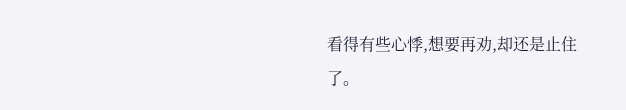看得有些心悸,想要再劝,却还是止住了。